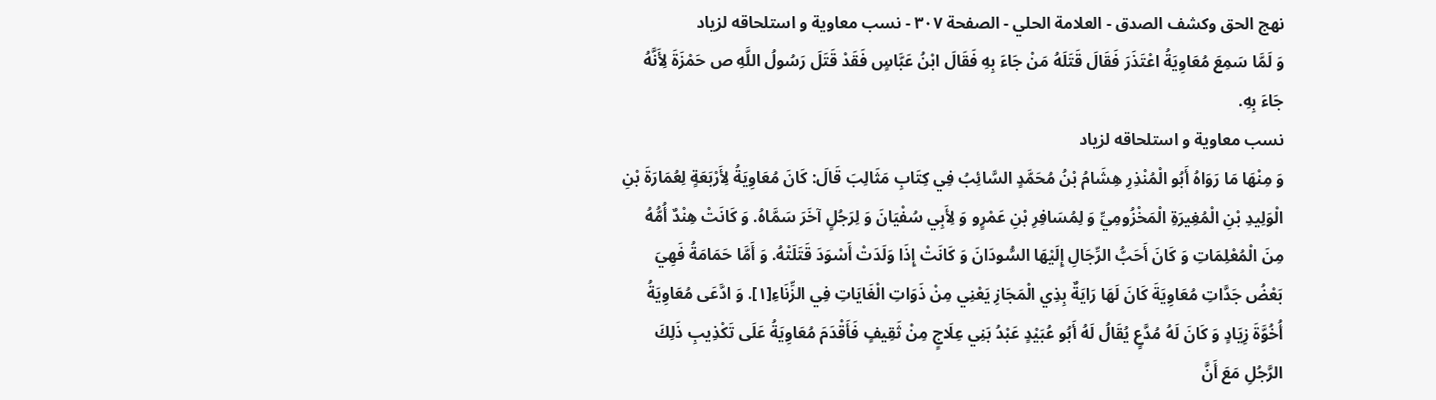نهج الحق وكشف الصدق - العلامة الحلي - الصفحة ٣٠٧ - نسب معاوية و استلحاقه لزياد
وَ لَمَّا سَمِعَ مُعَاوِيَةُ اعْتَذَرَ فَقَالَ قَتَلَهُ مَنْ جَاءَ بِهِ فَقَالَ ابْنُ عَبَّاسٍ فَقَدْ قَتَلَ رَسُولُ اللَّهِ ص حَمْزَةَ لِأَنَّهُ جَاءَ بِهِ.
نسب معاوية و استلحاقه لزياد
وَ مِنْهَا مَا رَوَاهُ أَبُو الْمُنْذِرِ هِشَامُ بْنُ مُحَمَّدٍ السَّائِبُ فِي كِتَابِ مَثَالِبَ قَالَ: كَانَ مُعَاوِيَةُ لِأَرْبَعَةٍ لِعُمَارَةَ بْنِ الْوَلِيدِ بْنِ الْمُغِيرَةِ الْمَخْزُومِيِّ وَ لِمُسَافِرِ بْنِ عَمْرٍو وَ لِأَبِي سُفْيَانَ وَ لِرَجُلٍ آخَرَ سَمَّاهُ. وَ كَانَتْ هِنْدٌ أُمُّهُ مِنَ الْمُعْلِمَاتِ وَ كَانَ أَحَبُّ الرِّجَالِ إِلَيْهَا السُّودَانَ وَ كَانَتْ إِذَا وَلَدَتْ أَسْوَدَ قَتَلَتْهُ. وَ أَمَّا حَمَامَةُ فَهِيَ بَعْضُ جَدَّاتِ مُعَاوِيَةَ كَانَ لَهَا رَايَةٌ بِذِي الْمَجَازِ يَعْنِي مِنْ ذَوَاتِ الْغَايَاتِ فِي الزِّنَاءِ[١]. وَ ادَّعَى مُعَاوِيَةُ أُخُوَّةَ زِيَادٍ وَ كَانَ لَهُ مُدَّعٍ يُقَالُ لَهُ أَبُو عُبَيْدٍ عَبْدُ بَنِي عِلَاجٍ مِنْ ثَقِيفٍ فَأَقْدَمَ مُعَاوِيَةُ عَلَى تَكْذِيبِ ذَلِكَ الرَّجُلِ مَعَ أَنَّ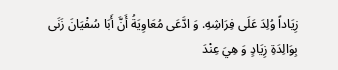زِيَاداً وُلِدَ عَلَى فِرَاشِهِ. وَ ادَّعَى مُعَاوِيَةُ أَنَّ أَبَا سُفْيَانَ زَنَى بِوَالِدَةِ زِيَادٍ وَ هِيَ عِنْدَ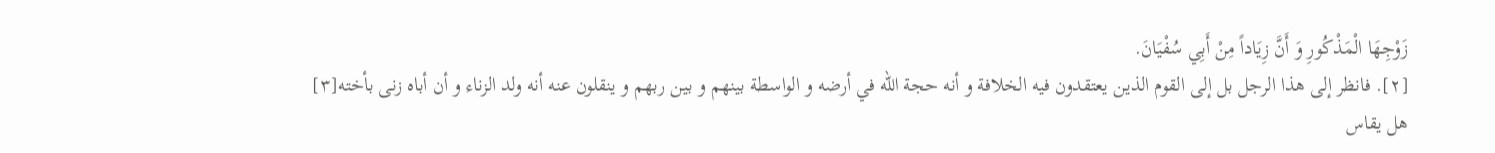زَوْجِهَا الْمَذْكُورِ وَ أَنَّ زِيَاداً مِنْ أَبِي سُفْيَانَ.
[٢]. فانظر إلى هذا الرجل بل إلى القوم الذين يعتقدون فيه الخلافة و أنه حجة الله في أرضه و الواسطة بينهم و بين ربهم و ينقلون عنه أنه ولد الزناء و أن أباه زنى بأخته[٣] هل يقاس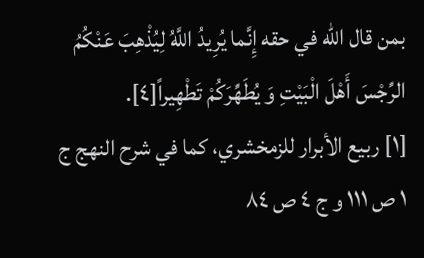بمن قال الله في حقه إِنَّما يُرِيدُ اللَّهُ لِيُذْهِبَ عَنْكُمُ الرِّجْسَ أَهْلَ الْبَيْتِ وَ يُطَهِّرَكُمْ تَطْهِيراً[٤].
[١] ربيع الأبرار للزمخشري، كما في شرح النهج ج ١ ص ١١١ و ج ٤ ص ٨٤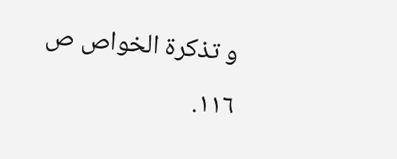و تذكرة الخواص ص ١١٦.